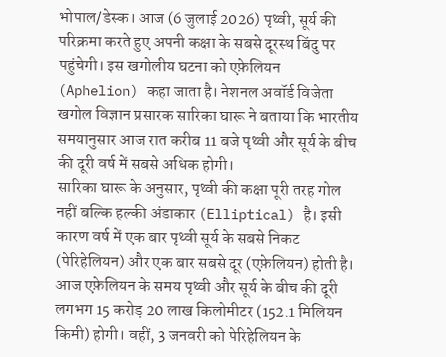भोपाल/डेस्क। आज (6 जुलाई 2026) पृथ्वी, सूर्य की परिक्रमा करते हुए अपनी कक्षा के सबसे दूरस्थ बिंदु पर पहुंचेगी। इस खगोलीय घटना को एफ़ेलियन (Aphelion) कहा जाता है। नेशनल अवॉर्ड विजेता खगोल विज्ञान प्रसारक सारिका घारू ने बताया कि भारतीय समयानुसार आज रात करीब 11 बजे पृथ्वी और सूर्य के बीच की दूरी वर्ष में सबसे अधिक होगी।
सारिका घारू के अनुसार, पृथ्वी की कक्षा पूरी तरह गोल नहीं बल्कि हल्की अंडाकार (Elliptical) है। इसी कारण वर्ष में एक बार पृथ्वी सूर्य के सबसे निकट (पेरिहेलियन) और एक बार सबसे दूर (एफ़ेलियन) होती है।
आज एफ़ेलियन के समय पृथ्वी और सूर्य के बीच की दूरी लगभग 15 करोड़ 20 लाख किलोमीटर (152.1 मिलियन किमी) होगी। वहीं, 3 जनवरी को पेरिहेलियन के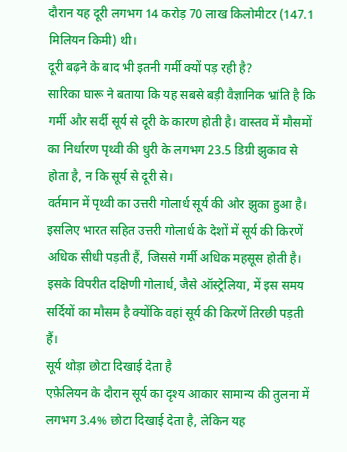दौरान यह दूरी लगभग 14 करोड़ 70 लाख किलोमीटर (147.1 मिलियन किमी) थी।
दूरी बढ़ने के बाद भी इतनी गर्मी क्यों पड़ रही है?
सारिका घारू ने बताया कि यह सबसे बड़ी वैज्ञानिक भ्रांति है कि गर्मी और सर्दी सूर्य से दूरी के कारण होती है। वास्तव में मौसमों का निर्धारण पृथ्वी की धुरी के लगभग 23.5 डिग्री झुकाव से होता है, न कि सूर्य से दूरी से।
वर्तमान में पृथ्वी का उत्तरी गोलार्ध सूर्य की ओर झुका हुआ है। इसलिए भारत सहित उत्तरी गोलार्ध के देशों में सूर्य की किरणें अधिक सीधी पड़ती हैं, जिससे गर्मी अधिक महसूस होती है। इसके विपरीत दक्षिणी गोलार्ध, जैसे ऑस्ट्रेलिया, में इस समय सर्दियों का मौसम है क्योंकि वहां सूर्य की किरणें तिरछी पड़ती हैं।
सूर्य थोड़ा छोटा दिखाई देता है
एफ़ेलियन के दौरान सूर्य का दृश्य आकार सामान्य की तुलना में लगभग 3.4% छोटा दिखाई देता है, लेकिन यह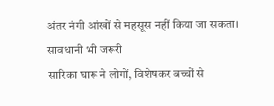अंतर नंगी आंखों से महसूस नहीं किया जा सकता।
सावधानी भी जरूरी
सारिका घारू ने लोगों, विशेषकर बच्चों से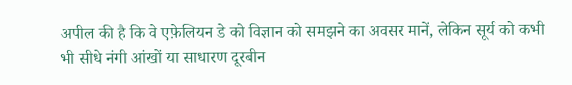अपील की है कि वे एफ़ेलियन डे को विज्ञान को समझने का अवसर मानें, लेकिन सूर्य को कभी भी सीधे नंगी आंखों या साधारण दूरबीन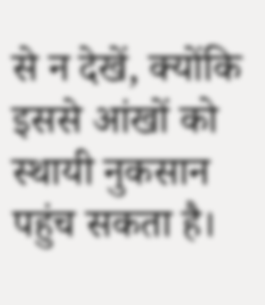से न देखें, क्योंकि इससे आंखों को स्थायी नुकसान पहुंच सकता है।